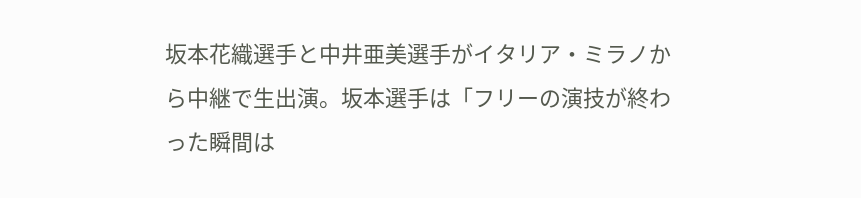坂本花織選手と中井亜美選手がイタリア・ミラノから中継で生出演。坂本選手は「フリーの演技が終わった瞬間は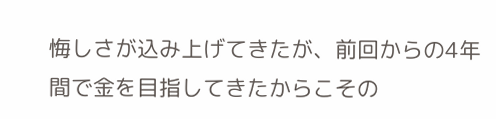悔しさが込み上げてきたが、前回からの4年間で金を目指してきたからこその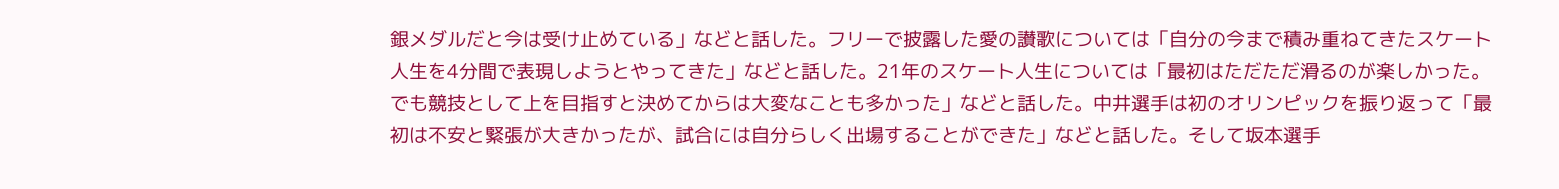銀メダルだと今は受け止めている」などと話した。フリーで披露した愛の讃歌については「自分の今まで積み重ねてきたスケート人生を4分間で表現しようとやってきた」などと話した。21年のスケート人生については「最初はただただ滑るのが楽しかった。でも競技として上を目指すと決めてからは大変なことも多かった」などと話した。中井選手は初のオリンピックを振り返って「最初は不安と緊張が大きかったが、試合には自分らしく出場することができた」などと話した。そして坂本選手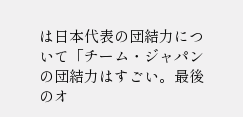は日本代表の団結力について「チーム・ジャパンの団結力はすごい。最後のオ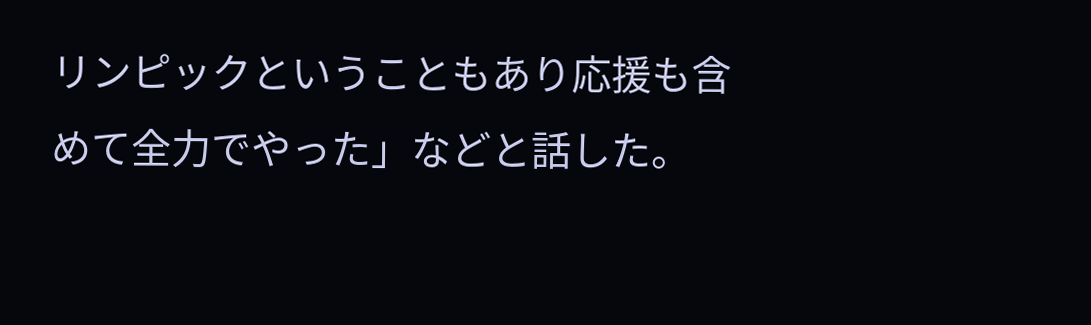リンピックということもあり応援も含めて全力でやった」などと話した。